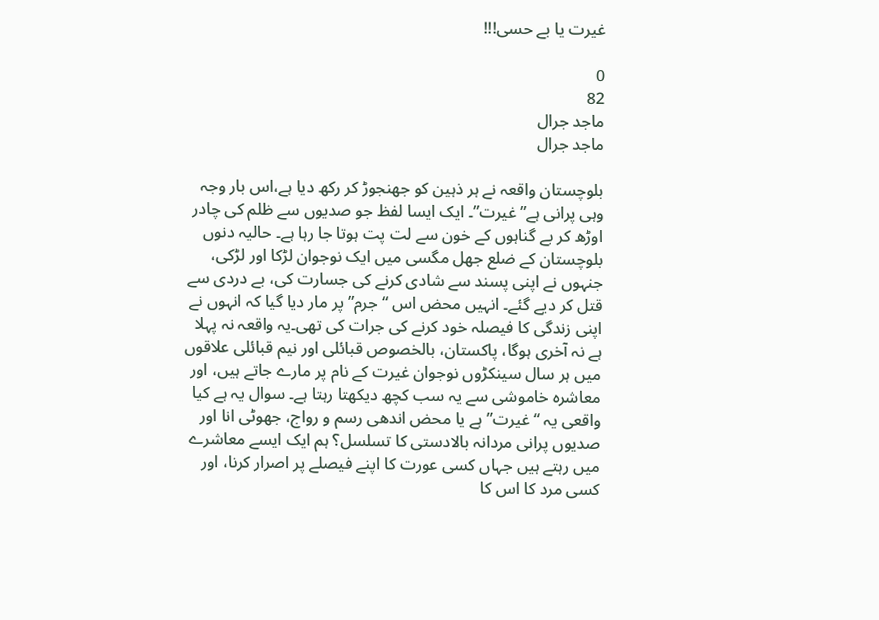غیرت یا بے حسی!!!

0
82
ماجد جرال
ماجد جرال

بلوچستان واقعہ نے ہر ذہین کو جھنجوڑ کر رکھ دیا ہے،اس بار وجہ وہی پرانی ہے”غیرت”۔ ایک ایسا لفظ جو صدیوں سے ظلم کی چادر اوڑھ کر بے گناہوں کے خون سے لت پت ہوتا جا رہا ہے۔ حالیہ دنوں بلوچستان کے ضلع جھل مگسی میں ایک نوجوان لڑکا اور لڑکی، جنہوں نے اپنی پسند سے شادی کرنے کی جسارت کی، بے دردی سے قتل کر دیے گئے۔ انہیں محض اس “جرم” پر مار دیا گیا کہ انہوں نے اپنی زندگی کا فیصلہ خود کرنے کی جرات کی تھی۔یہ واقعہ نہ پہلا ہے نہ آخری ہوگا، پاکستان، بالخصوص قبائلی اور نیم قبائلی علاقوں میں ہر سال سینکڑوں نوجوان غیرت کے نام پر مارے جاتے ہیں، اور معاشرہ خاموشی سے یہ سب کچھ دیکھتا رہتا ہے۔ سوال یہ ہے کیا واقعی یہ “غیرت” ہے یا محض اندھی رسم و رواج، جھوٹی انا اور صدیوں پرانی مردانہ بالادستی کا تسلسل؟ ہم ایک ایسے معاشرے میں رہتے ہیں جہاں کسی عورت کا اپنے فیصلے پر اصرار کرنا، اور کسی مرد کا اس کا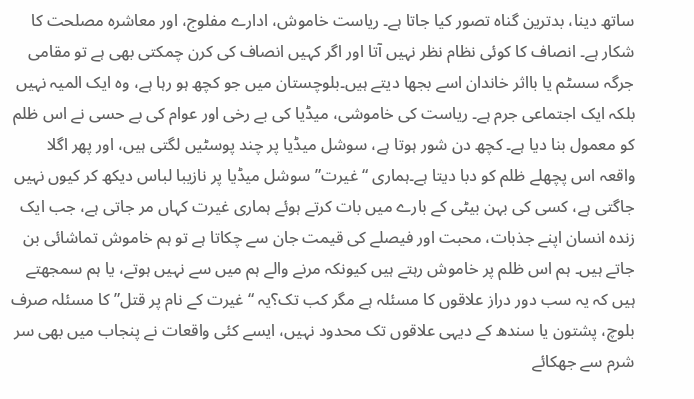ساتھ دینا، بدترین گناہ تصور کیا جاتا ہے۔ ریاست خاموش، ادارے مفلوج، اور معاشرہ مصلحت کا شکار ہے۔ انصاف کا کوئی نظام نظر نہیں آتا اور اگر کہیں انصاف کی کرن چمکتی بھی ہے تو مقامی جرگہ سسٹم یا بااثر خاندان اسے بجھا دیتے ہیں۔بلوچستان میں جو کچھ ہو رہا ہے، وہ ایک المیہ نہیں بلکہ ایک اجتماعی جرم ہے۔ ریاست کی خاموشی، میڈیا کی بے رخی اور عوام کی بے حسی نے اس ظلم کو معمول بنا دیا ہے۔ کچھ دن شور ہوتا ہے، سوشل میڈیا پر چند پوسٹیں لگتی ہیں، اور پھر اگلا واقعہ اس پچھلے ظلم کو دبا دیتا ہے۔ہماری “غیرت” سوشل میڈیا پر نازیبا لباس دیکھ کر کیوں نہیں جاگتی ہے، کسی کی بہن بیٹی کے بارے میں بات کرتے ہوئے ہماری غیرت کہاں مر جاتی ہے، جب ایک زندہ انسان اپنے جذبات، محبت اور فیصلے کی قیمت جان سے چکاتا ہے تو ہم خاموش تماشائی بن جاتے ہیں۔ ہم اس ظلم پر خاموش رہتے ہیں کیونکہ مرنے والے ہم میں سے نہیں ہوتے، یا ہم سمجھتے ہیں کہ یہ سب دور دراز علاقوں کا مسئلہ ہے مگر کب تک؟یہ “غیرت کے نام پر قتل” کا مسئلہ صرف بلوچ، پشتون یا سندھ کے دیہی علاقوں تک محدود نہیں، ایسے کئی واقعات نے پنجاب میں بھی سر شرم سے جھکائے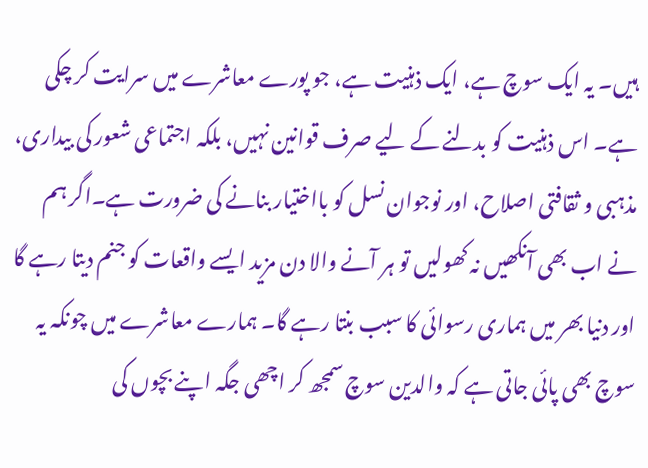ہیں۔ یہ ایک سوچ ہے، ایک ذہنیت ہے، جو پورے معاشرے میں سرایت کر چکی ہے۔ اس ذہنیت کو بدلنے کے لیے صرف قوانین نہیں، بلکہ اجتماعی شعور کی بیداری، مذہبی و ثقافتی اصلاح، اور نوجوان نسل کو بااختیار بنانے کی ضرورت ہے۔اگر ہم نے اب بھی آنکھیں نہ کھولیں تو ہر آنے والا دن مزید ایسے واقعات کو جنم دیتا رہے گا اور دنیا بھر میں ہماری رسوائی کا سبب بنتا رہے گا۔ ہمارے معاشرے میں چونکہ یہ سوچ بھی پائی جاتی ہے کہ والدین سوچ سمجھ کر اچھی جگہ اپنے بچوں کی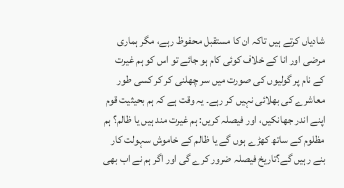شادیاں کرتے ہیں تاکہ ان کا مستقبل محفوظ رہے، مگر ہماری مرضی اور انا کے خلاف کوئی کام ہو جائے تو اس کو ہم غیرت کے نام پر گولیوں کی صورت میں سر چھلنی کر کر کسی طور معاشرے کی بھلائی نہیں کر رہے۔ یہ وقت ہے کہ ہم بحیثیت قوم اپنے اندر جھانکیں، اور فیصلہ کریں: ہم غیرت مند ہیں یا ظالم؟ ہم مظلوم کے ساتھ کھڑے ہوں گے یا ظالم کے خاموش سہولت کار بنے رہیں گے؟تاریخ فیصلہ ضرور کرے گی اور اگر ہم نے اب بھی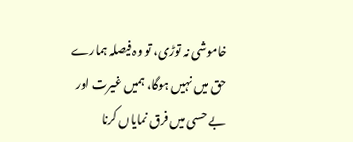خاموشی نہ توڑی، تو وہ فیصلہ ہمارے حق میں نہیں ہوگا، ہمیں غیرت اور بے حسی میں فرق نمایاں کرنا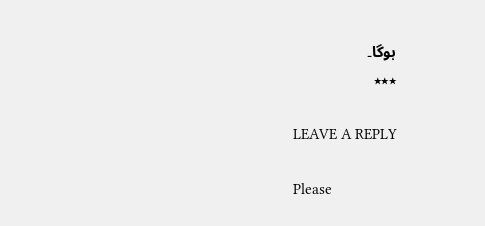ہوگا۔
٭٭٭

LEAVE A REPLY

Please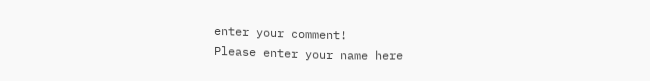enter your comment!
Please enter your name here